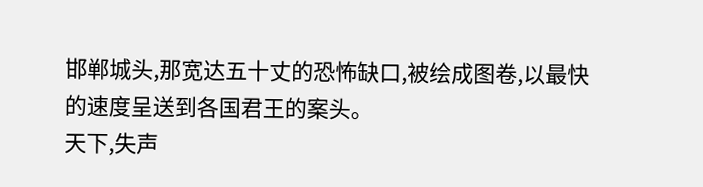邯郸城头,那宽达五十丈的恐怖缺口,被绘成图卷,以最快的速度呈送到各国君王的案头。
天下,失声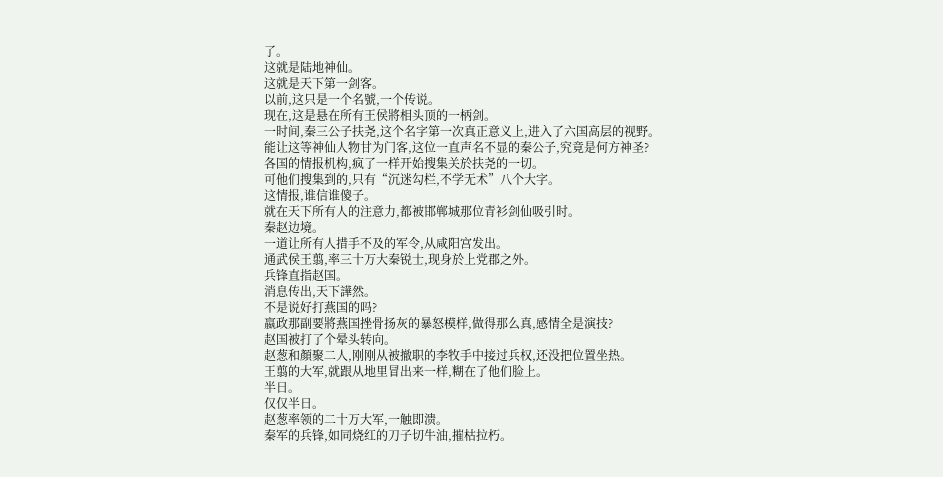了。
这就是陆地神仙。
这就是天下第一剑客。
以前,这只是一个名號,一个传说。
现在,这是悬在所有王侯將相头顶的一柄剑。
一时间,秦三公子扶尧,这个名字第一次真正意义上,进入了六国高层的视野。
能让这等神仙人物甘为门客,这位一直声名不显的秦公子,究竟是何方神圣?
各国的情报机构,疯了一样开始搜集关於扶尧的一切。
可他们搜集到的,只有“沉迷勾栏,不学无术”八个大字。
这情报,谁信谁傻子。
就在天下所有人的注意力,都被邯郸城那位青衫剑仙吸引时。
秦赵边境。
一道让所有人措手不及的军令,从咸阳宫发出。
通武侯王翦,率三十万大秦锐士,现身於上党郡之外。
兵锋直指赵国。
消息传出,天下譁然。
不是说好打燕国的吗?
嬴政那副要將燕国挫骨扬灰的暴怒模样,做得那么真,感情全是演技?
赵国被打了个晕头转向。
赵葱和顏聚二人,刚刚从被撤职的李牧手中接过兵权,还没把位置坐热。
王翦的大军,就跟从地里冒出来一样,糊在了他们脸上。
半日。
仅仅半日。
赵葱率领的二十万大军,一触即溃。
秦军的兵锋,如同烧红的刀子切牛油,摧枯拉朽。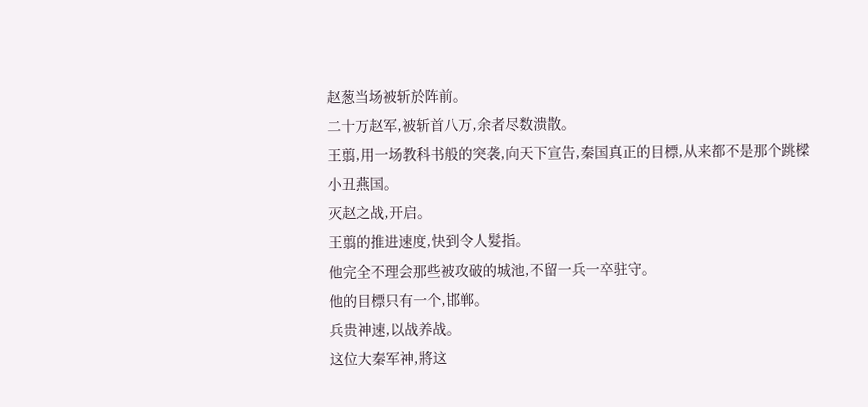赵葱当场被斩於阵前。
二十万赵军,被斩首八万,余者尽数溃散。
王翦,用一场教科书般的突袭,向天下宣告,秦国真正的目標,从来都不是那个跳樑小丑燕国。
灭赵之战,开启。
王翦的推进速度,快到令人髮指。
他完全不理会那些被攻破的城池,不留一兵一卒驻守。
他的目標只有一个,邯郸。
兵贵神速,以战养战。
这位大秦军神,將这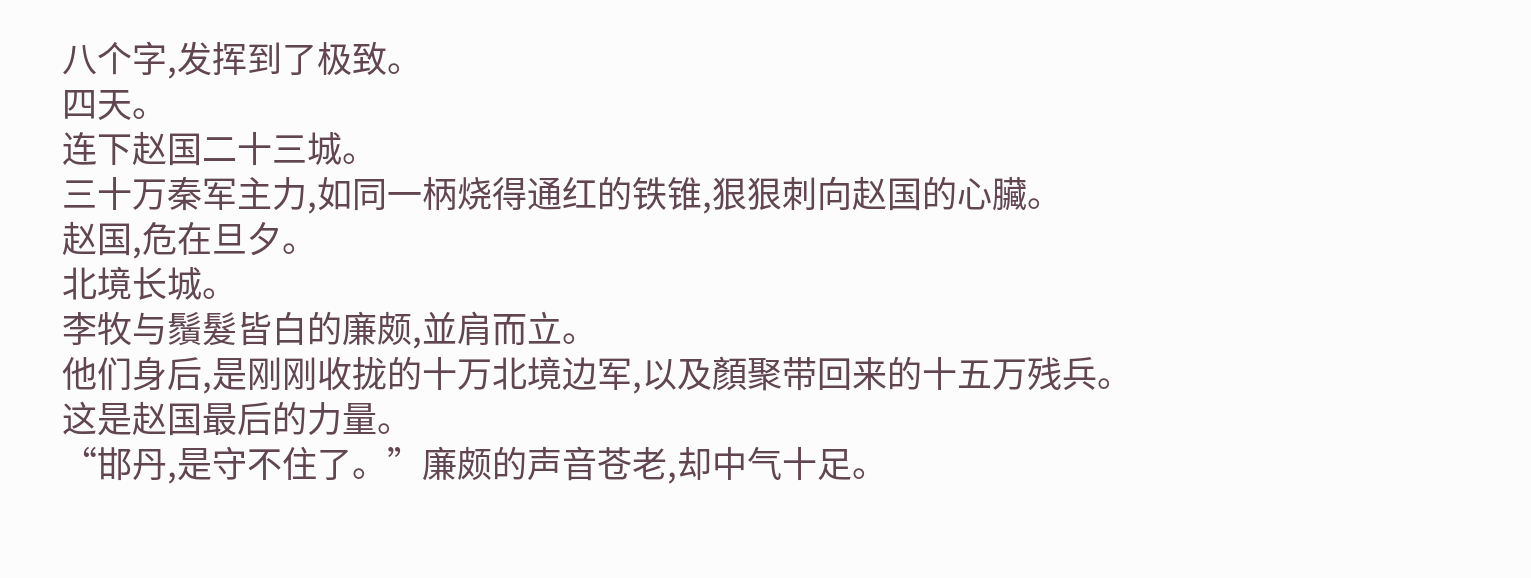八个字,发挥到了极致。
四天。
连下赵国二十三城。
三十万秦军主力,如同一柄烧得通红的铁锥,狠狠刺向赵国的心臟。
赵国,危在旦夕。
北境长城。
李牧与鬚髮皆白的廉颇,並肩而立。
他们身后,是刚刚收拢的十万北境边军,以及顏聚带回来的十五万残兵。
这是赵国最后的力量。
“邯丹,是守不住了。”廉颇的声音苍老,却中气十足。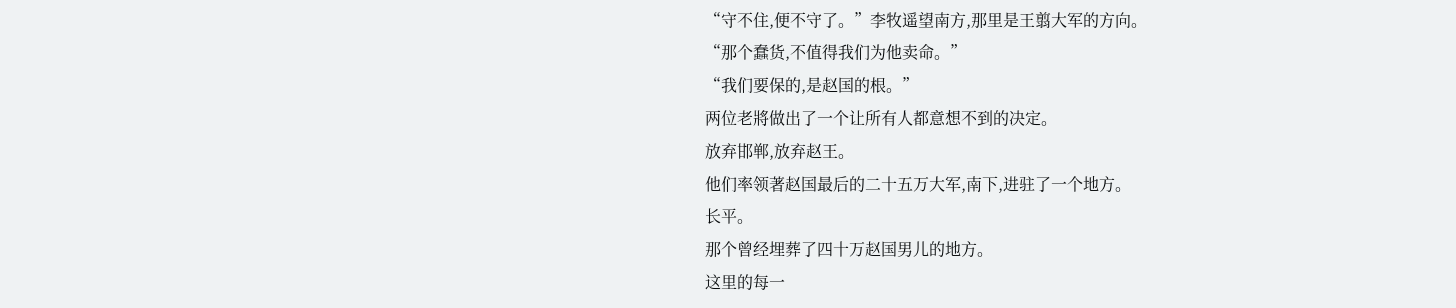“守不住,便不守了。”李牧遥望南方,那里是王翦大军的方向。
“那个蠢货,不值得我们为他卖命。”
“我们要保的,是赵国的根。”
两位老將做出了一个让所有人都意想不到的决定。
放弃邯郸,放弃赵王。
他们率领著赵国最后的二十五万大军,南下,进驻了一个地方。
长平。
那个曾经埋葬了四十万赵国男儿的地方。
这里的每一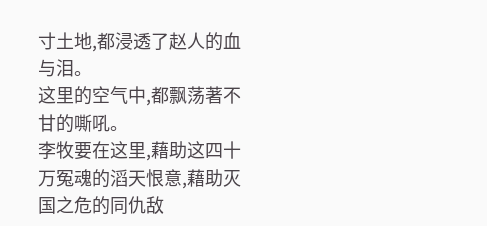寸土地,都浸透了赵人的血与泪。
这里的空气中,都飘荡著不甘的嘶吼。
李牧要在这里,藉助这四十万冤魂的滔天恨意,藉助灭国之危的同仇敌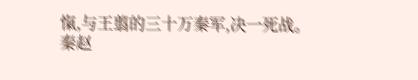愾,与王翦的三十万秦军,决一死战。
秦赵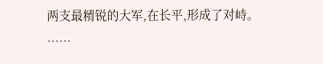两支最精锐的大军,在长平,形成了对峙。
……